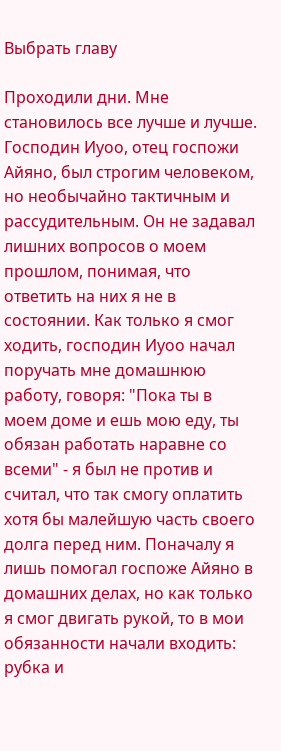Выбрать главу

Проходили дни. Мне становилось все лучше и лучше. Господин Иуоо, отец госпожи Айяно, был строгим человеком, но необычайно тактичным и рассудительным. Он не задавал лишних вопросов о моем прошлом, понимая, что ответить на них я не в состоянии. Как только я смог ходить, господин Иуоо начал поручать мне домашнюю работу, говоря: "Пока ты в моем доме и ешь мою еду, ты обязан работать наравне со всеми" - я был не против и считал, что так смогу оплатить хотя бы малейшую часть своего долга перед ним. Поначалу я лишь помогал госпоже Айяно в домашних делах, но как только я смог двигать рукой, то в мои обязанности начали входить: рубка и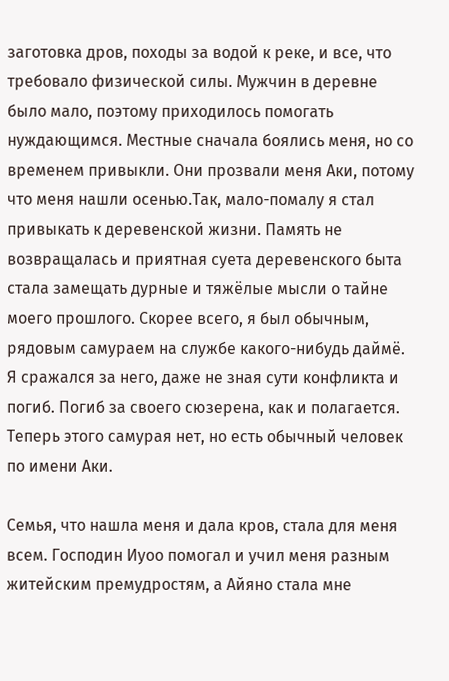заготовка дров, походы за водой к реке, и все, что требовало физической силы. Мужчин в деревне было мало, поэтому приходилось помогать нуждающимся. Местные сначала боялись меня, но со временем привыкли. Они прозвали меня Аки, потому что меня нашли осенью.Так, мало-помалу я стал привыкать к деревенской жизни. Память не возвращалась и приятная суета деревенского быта стала замещать дурные и тяжёлые мысли о тайне моего прошлого. Скорее всего, я был обычным, рядовым самураем на службе какого-нибудь даймё. Я сражался за него, даже не зная сути конфликта и погиб. Погиб за своего сюзерена, как и полагается. Теперь этого самурая нет, но есть обычный человек по имени Аки.

Семья, что нашла меня и дала кров, стала для меня всем. Господин Иуоо помогал и учил меня разным житейским премудростям, а Айяно стала мне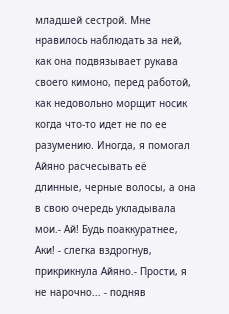младшей сестрой. Мне нравилось наблюдать за ней, как она подвязывает рукава своего кимоно, перед работой, как недовольно морщит носик когда что-то идет не по ее разумению. Иногда, я помогал Айяно расчесывать её длинные, черные волосы, а она в свою очередь укладывала мои.- Ай! Будь поаккуратнее, Аки! - слегка вздрогнув, прикрикнула Айяно.- Прости, я не нарочно... - подняв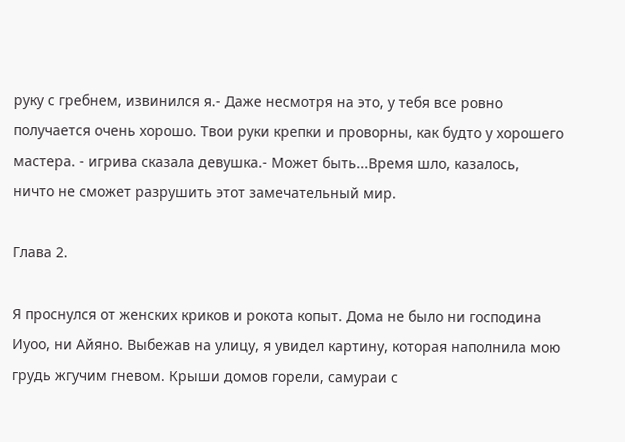руку с гребнем, извинился я.- Даже несмотря на это, у тебя все ровно получается очень хорошо. Твои руки крепки и проворны, как будто у хорошего мастера. - игрива сказала девушка.- Может быть...Время шло, казалось, ничто не сможет разрушить этот замечательный мир.

Глава 2.

Я проснулся от женских криков и рокота копыт. Дома не было ни господина Иуоо, ни Айяно. Выбежав на улицу, я увидел картину, которая наполнила мою грудь жгучим гневом. Крыши домов горели, самураи с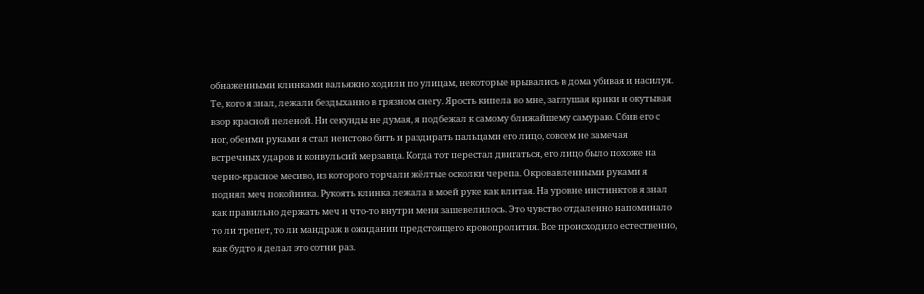обнаженными клинками вальяжно ходили по улицам, некоторые врывались в дома убивая и насилуя. Те, кого я знал, лежали бездыханно в грязном снегу. Ярость кипела во мне, заглушая крики и окутывая взор красной пеленой. Ни секунды не думая, я подбежал к самому ближайшему самураю. Сбив его с ног, обеими руками я стал неистово бить и раздирать пальцами его лицо, совсем не замечая встречных ударов и конвульсий мерзавца. Когда тот перестал двигаться, его лицо было похоже на черно-красное месиво, из которого торчали жёлтые осколки черепа. Окровавленными руками я поднял меч покойника. Рукоять клинка лежала в моей руке как влитая. На уровне инстинктов я знал как правильно держать меч и что-то внутри меня зашевелилось. Это чувство отдаленно напоминало то ли трепет, то ли мандраж в ожидании предстоящего кровопролития. Все происходило естественно, как будто я делал это сотни раз.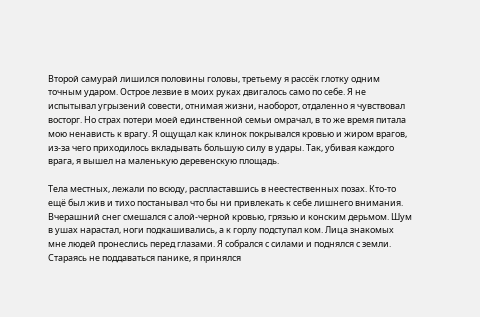Второй самурай лишился половины головы, третьему я рассёк глотку одним точным ударом. Острое лезвие в моих руках двигалось само по себе. Я не испытывал угрызений совести, отнимая жизни, наоборот, отдаленно я чувствовал восторг. Но страх потери моей единственной семьи омрачал, в то же время питала мою ненависть к врагу. Я ощущал как клинок покрывался кровью и жиром врагов, из-за чего приходилось вкладывать большую силу в удары. Так, убивая каждого врага, я вышел на маленькую деревенскую площадь.

Тела местных, лежали по всюду, распластавшись в неестественных позах. Кто-то ещё был жив и тихо постанывал что бы ни привлекать к себе лишнего внимания. Вчерашний снег смешался с алой-черной кровью, грязью и конским дерьмом. Шум в ушах нарастал, ноги подкашивались, а к горлу подступал ком. Лица знакомых мне людей пронеслись перед глазами. Я собрался с силами и поднялся с земли. Стараясь не поддаваться панике, я принялся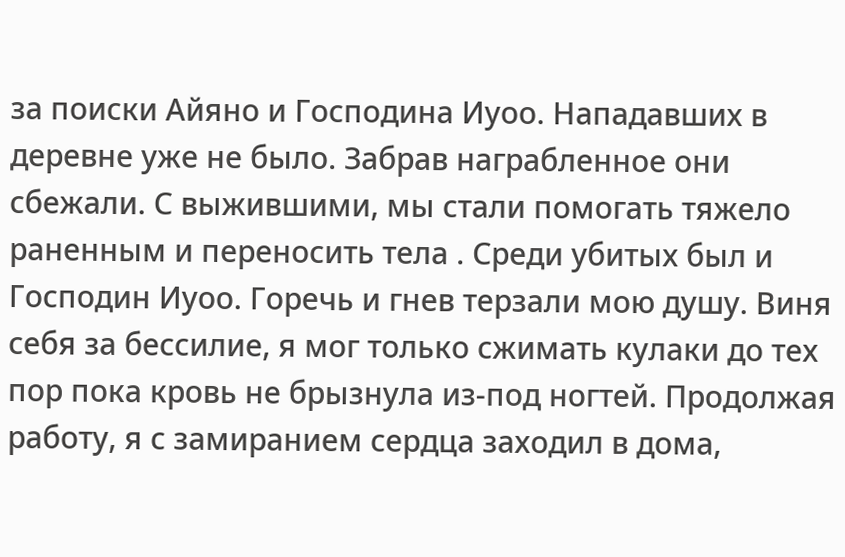за поиски Айяно и Господина Иуоо. Нападавших в деревне уже не было. Забрав награбленное они сбежали. С выжившими, мы стали помогать тяжело раненным и переносить тела . Среди убитых был и Господин Иуоо. Горечь и гнев терзали мою душу. Виня себя за бессилие, я мог только сжимать кулаки до тех пор пока кровь не брызнула из-под ногтей. Продолжая работу, я с замиранием сердца заходил в дома,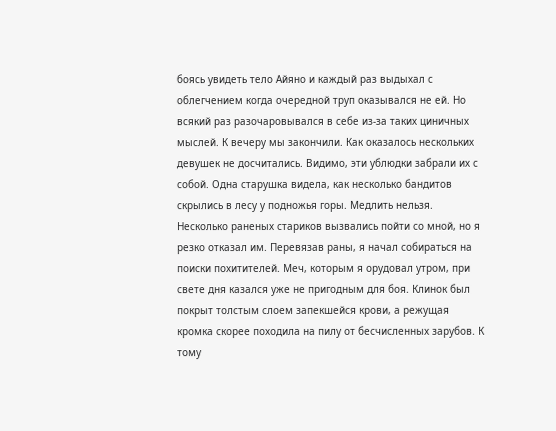боясь увидеть тело Айяно и каждый раз выдыхал с облегчением когда очередной труп оказывался не ей. Но всякий раз разочаровывался в себе из-за таких циничных мыслей. К вечеру мы закончили. Как оказалось нескольких девушек не досчитались. Видимо, эти ублюдки забрали их с собой. Одна старушка видела, как несколько бандитов скрылись в лесу у подножья горы. Медлить нельзя. Несколько раненых стариков вызвались пойти со мной, но я резко отказал им. Перевязав раны, я начал собираться на поиски похитителей. Меч, которым я орудовал утром, при свете дня казался уже не пригодным для боя. Клинок был покрыт толстым слоем запекшейся крови, а режущая кромка скорее походила на пилу от бесчисленных зарубов. К тому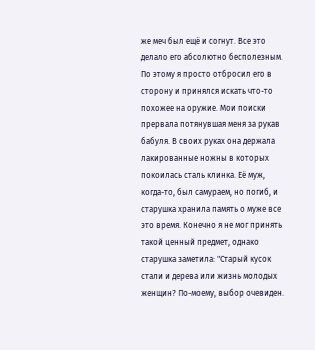же меч был ещё и согнут. Все это делало его абсолютно бесполезным. По этому я просто отбросил его в сторону и принялся искать что-то похожее на оружие. Мои поиски прервала потянувшая меня за рукав бабуля. В своих руках она держала лакированные ножны в которых покоилась сталь клинка. Её муж, когда-то, был самураем, но погиб, и старушка хранила память о муже все это время. Конечно я не мог принять такой ценный предмет, однако старушка заметила: "Старый кусок стали и дерева или жизнь молодых женщин? По-моему, выбор очевиден.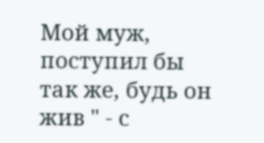Мой муж, поступил бы так же, будь он жив " - с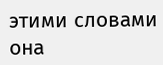этими словами она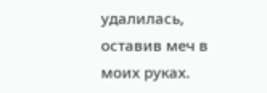удалилась, оставив меч в моих руках.